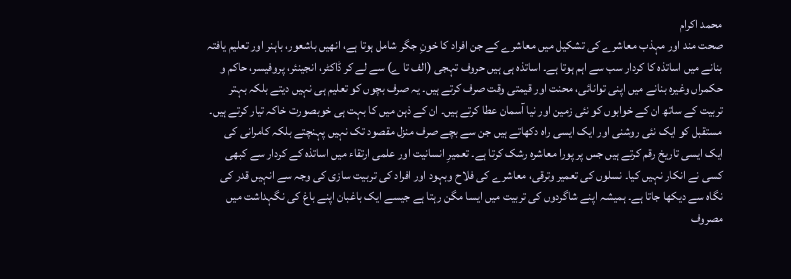محمد اکرام
صحت مند اور مہذب معاشرے کی تشکیل میں معاشرے کے جن افراد کا خونِ جگر شامل ہوتا ہے، انھیں باشعور، باہنر اور تعلیم یافتہ بنانے میں اساتذہ کا کردار سب سے اہم ہوتا ہے۔ اساتذہ ہی ہیں حروف تہجی (الف تا ے) سے لے کر ڈاکٹر، انجینئر، پروفیسر، حاکم و حکمراں وغیرہ بنانے میں اپنی توانائی، محنت اور قیمتی وقت صرف کرتے ہیں۔ یہ صرف بچوں کو تعلیم ہی نہیں دیتے بلکہ بہتر تربیت کے ساتھ ان کے خوابوں کو نئی زمین اور نیا آسمان عطا کرتے ہیں۔ ان کے ذہن میں کا بہت ہی خوبصورت خاکہ تیار کرتے ہیں۔
مستقبل کو ایک نئی روشنی اور ایک ایسی راہ دکھاتے ہیں جن سے بچے صرف منزل مقصود تک نہیں پہنچتے بلکہ کامرانی کی ایک ایسی تاریخ رقم کرتے ہیں جس پر پورا معاشرہ رشک کرتا ہے۔ تعمیرِ انسانیت اور علمی ارتقاء میں اساتذہ کے کردار سے کبھی کسی نے انکار نہیں کیا۔ نسلوں کی تعمیر وترقی، معاشرے کی فلاح وبہود اور افراد کی تربیت سازی کی وجہ سے انہیں قدر کی نگاہ سے دیکھا جاتا ہے۔ ہمیشہ اپنے شاگردوں کی تربیت میں ایسا مگن رہتا ہے جیسے ایک باغبان اپنے باغ کی نگہداشت میں مصروف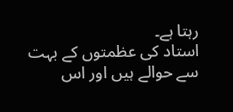رہتا ہے۔
استاد کی عظمتوں کے بہت سے حوالے ہیں اور اس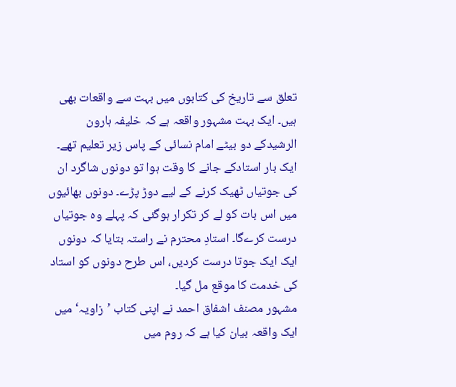تعلق سے تاریخ کی کتابوں میں بہت سے واقعات بھی ہیں۔ ایک بہت مشہور واقعہ ہے کہ خلیفہ ہارون الرشیدکے دو بیٹے امام نسائی کے پاس زیر تعلیم تھے۔ ایک بار استادکے جانے کا وقت ہوا تو دونوں شاگرد ان کی جوتیاں ٹھیک کرنے کے لیے دوڑ پڑے۔ دونوں بھائیوں میں اس بات کو لے کر تکرار ہوگئی کہ پہلے وہ جوتیاں درست کرےگا۔ استادِ محترم نے راستہ بتایا کہ دونوں ایک ایک جوتا درست کردیں، اس طرح دونوں کو استاد کی خدمت کا موقع مل گیا۔
مشہور مصنف اشفاق احمد نے اپنی کتاب ’زاویہ‘ میں ایک واقعہ بیان کیا ہے کہ روم میں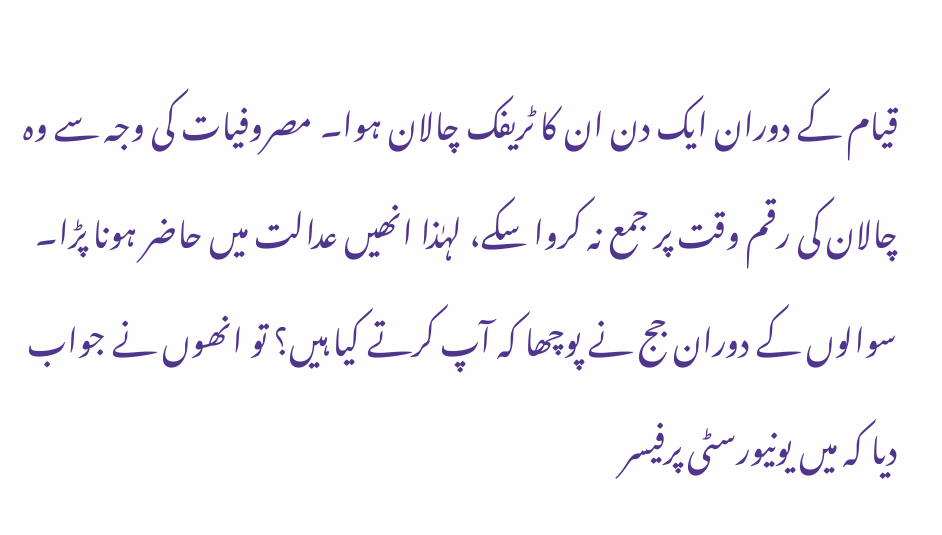قیام کے دوران ایک دن ان کا ٹریفک چالان ہوا۔ مصروفیات کی وجہ سے وہ چالان کی رقم وقت پر جمع نہ کروا سکے، لہٰذا انھیں عدالت میں حاضر ہونا پڑا۔ سوالوں کے دوران جج نے پوچھا کہ آپ کرتے کیا ہیں؟ تو انھوں نے جواب دیا کہ میں یونیورسٹی پرفیسر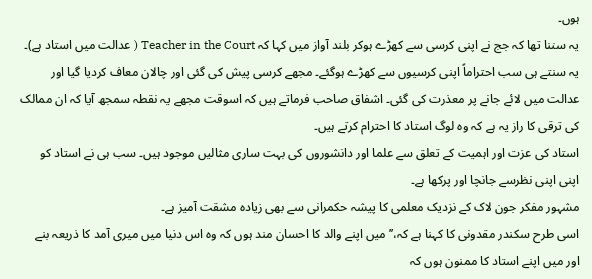ہوں۔
یہ سننا تھا کہ جج نے اپنی کرسی سے کھڑے ہوکر بلند آواز میں کہا کہ Teacher in the Court ( عدالت میں استاد ہے)۔ یہ سنتے ہی سب احتراماً اپنی کرسیوں سے کھڑے ہوگئے۔ مجھے کرسی پیش کی گئی اور چالان معاف کردیا گیا اور عدالت میں لائے جانے پر معذرت کی گئی۔ اشفاق صاحب فرماتے ہیں کہ اسوقت مجھے یہ نقطہ سمجھ آیا کہ ان ممالک کی ترقی کا راز یہ ہے کہ وہ لوگ استاد کا احترام کرتے ہیں۔
استاد کی عزت اور اہمیت کے تعلق سے علما اور دانشوروں کی بہت ساری مثالیں موجود ہیں۔ سب ہی نے استاد کو اپنی اپنی نظرسے جانچا اور پرکھا ہے۔
مشہور مفکر جون لاک کے نزدیک معلمی کا پیشہ حکمرانی سے بھی زیادہ مشقت آمیز ہے۔
اسی طرح سکندر مقدونی کا کہنا ہے کہ،’’ میں اپنے والد کا احسان مند ہوں کہ وہ اس دنیا میں میری آمد کا ذریعہ بنے اور میں اپنے استاد کا ممنون ہوں کہ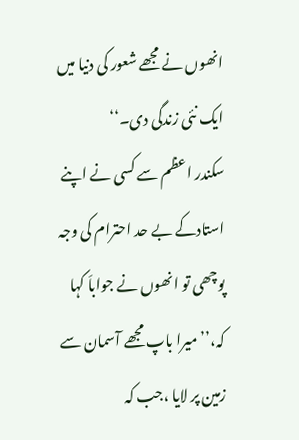انھوں نے مجھے شعور کی دنیا میں ایک نئی زندگی دی۔‘‘
سکندر اعظم سے کسی نے اپنے استادکے بے حد احترام کی وجہ پوچھی تو انھوں نے جواباَ کہا کہ،’’ میرا باپ مجھے آسمان سے زمین پر لایا ،جب کہ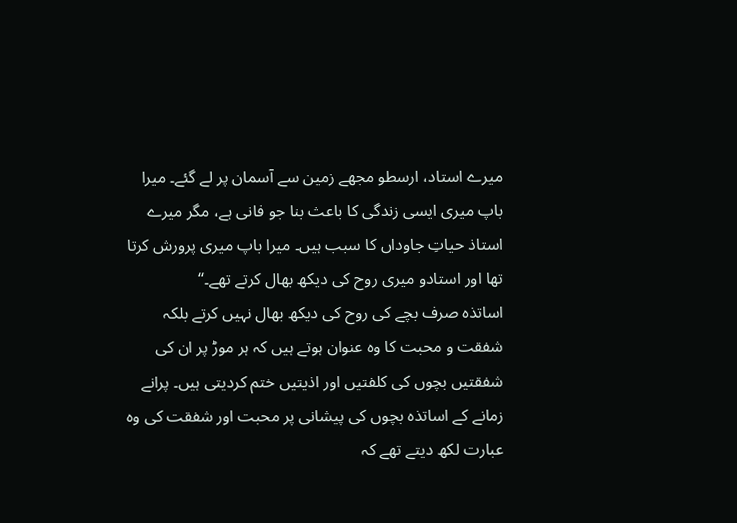میرے استاد، ارسطو مجھے زمین سے آسمان پر لے گئے۔ میرا باپ میری ایسی زندگی کا باعث بنا جو فانی ہے، مگر میرے استاذ حیاتِ جاوداں کا سبب ہیں۔ میرا باپ میری پرورش کرتا تھا اور استادو میری روح کی دیکھ بھال کرتے تھے۔‘‘
اساتذہ صرف بچے کی روح کی دیکھ بھال نہیں کرتے بلکہ شفقت و محبت کا وہ عنوان ہوتے ہیں کہ ہر موڑ پر ان کی شفقتیں بچوں کی کلفتیں اور اذیتیں ختم کردیتی ہیں۔ پرانے زمانے کے اساتذہ بچوں کی پیشانی پر محبت اور شفقت کی وہ عبارت لکھ دیتے تھے کہ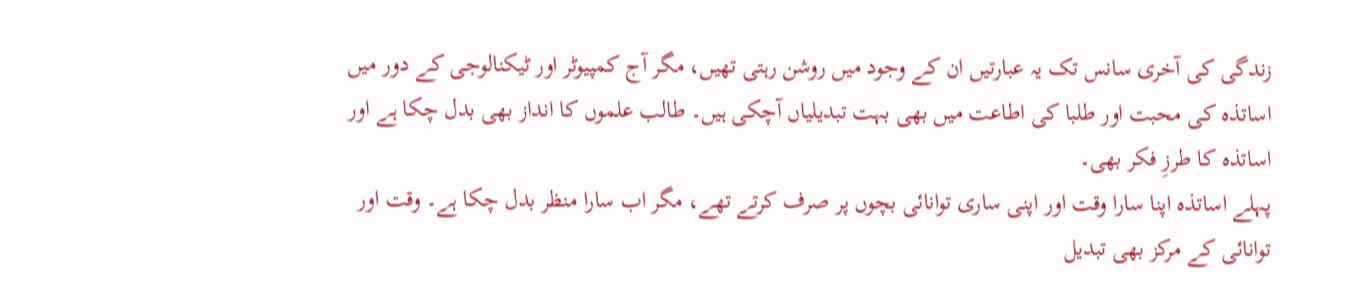زندگی کی آخری سانس تک یہ عبارتیں ان کے وجود میں روشن رہتی تھیں، مگر آج کمپیوٹر اور ٹیکنالوجی کے دور میں اساتذہ کی محبت اور طلبا کی اطاعت میں بھی بہت تبدیلیاں آچکی ہیں۔ طالب علموں کا انداز بھی بدل چکا ہے اور اساتذہ کا طرزِ فکر بھی۔
پہلے اساتذہ اپنا سارا وقت اور اپنی ساری توانائی بچوں پر صرف کرتے تھے، مگر اب سارا منظر بدل چکا ہے۔ وقت اور توانائی کے مرکز بھی تبدیل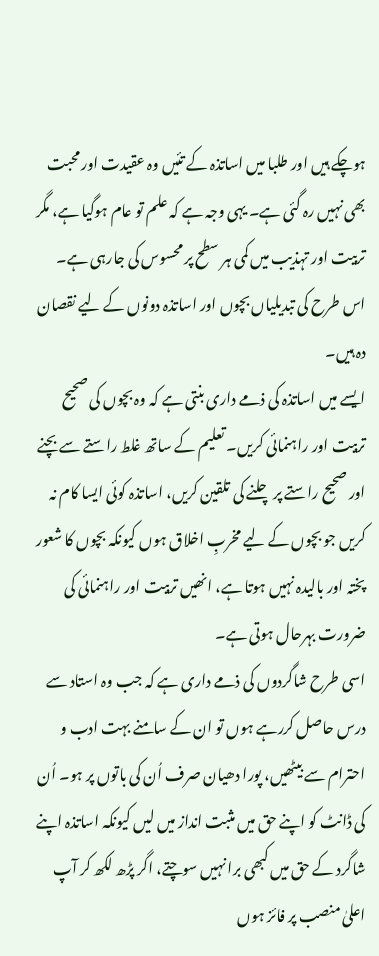ہوچکے ہیں اور طلبا میں اساتذہ کے تئیں وہ عقیدت اور محبت بھی نہیں رہ گئی ہے۔ یہی وجہ ہے کہ علم تو عام ہوگیا ہے، مگر تربیت اور تہذیب میں کمی ہر سطح پر محسوس کی جارہی ہے۔ اس طرح کی تبدیلیاں بچوں اور اساتذہ دونوں کے لیے نقصان دہ ہیں۔
ایسے میں اساتذہ کی ذمے داری بنتی ہے کہ وہ بچوں کی صحیح تربیت اور راہنمائی کریں۔ تعلیم کے ساتھ غلط راستے سے بچنے اور صحیح راستے پر چلنے کی تلقین کریں، اساتذہ کوئی ایسا کام نہ کریں جو بچوں کے لیے مخربِ اخلاق ہوں کیونکہ بچوں کا شعور پختہ اور بالیدہ نہیں ہوتا ہے، انھیں تربیت اور راہنمائی کی ضرورت بہرحال ہوتی ہے۔
اسی طرح شاگردوں کی ذمے داری ہے کہ جب وہ استاد سے درس حاصل کررہے ہوں تو ان کے سامنے بہت ادب و احترام سے بیٹھیں، پورا دھیان صرف اُن کی باتوں پر ہو۔ اُن کی ڈانٹ کو اپنے حق میں مثبت انداز میں لیں کیونکہ اساتذہ اپنے شاگرد کے حق میں کبھی برا نہیں سوچتے، اگر پڑھ لکھ کر آپ اعلیٰ منصب پر فائز ہوں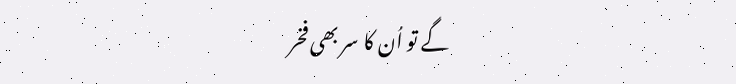گے تو اُن کا سر بھی فخر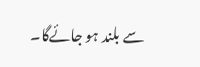سے بلند ہو جائےگا۔